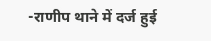-राणीप थाने में दर्ज हुई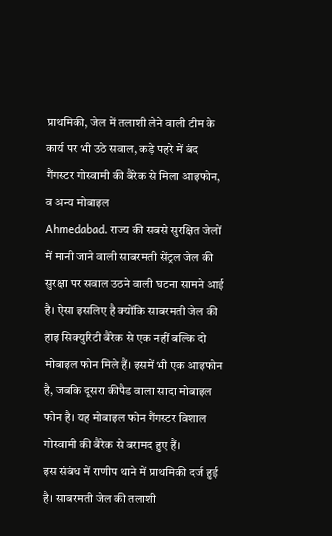प्राथमिकी, जेल में तलाशी लेने वाली टीम के कार्य पर भी उठे सवाल, कड़े पहरे में बंद गैंगस्टर गोस्वामी की बैरेक से मिला आइफोन, व अन्य मोबाइल
Ahmedabad. राज्य की सबसे सुरक्षित जेलों में मानी जाने वाली साबरमती सेंट्रल जेल की सुरक्षा पर सवाल उठने वाली घटना सामने आई है। ऐसा इसलिए है क्योंकि साबरमती जेल की हाइ सिक्युरिटी बैरेक से एक नहीं बल्कि दो मोबाइल फोन मिले हैं। इसमें भी एक आइफोन है, जबकि दूसरा कीपैड वाला सादा मोबाइल फोन है। यह मोबाइल फोन गैंगस्टर विशाल गोस्वामी की बैरेक से बरामद हुए हैं।
इस संबंध में राणीप थाने में प्राथमिकी दर्ज हुई है। साबरमती जेल की तलाशी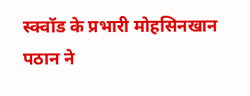स्क्वॉड के प्रभारी मोहसिनखान पठान ने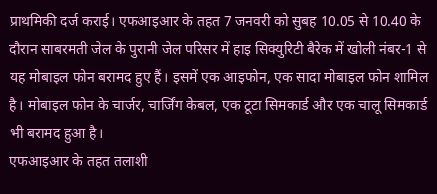प्राथमिकी दर्ज कराई। एफआइआर के तहत 7 जनवरी को सुबह 10.05 से 10.40 के दौरान साबरमती जेल के पुरानी जेल परिसर में हाइ सिक्युरिटी बैरेक में खोली नंबर-1 से यह मोबाइल फोन बरामद हुए हैं। इसमें एक आइफोन, एक सादा मोबाइल फोन शामिल है। मोबाइल फोन के चार्जर, चार्जिंग केबल, एक टूटा सिमकार्ड और एक चालू सिमकार्ड भी बरामद हुआ है।
एफआइआर के तहत तलाशी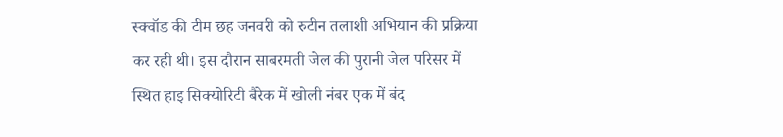स्क्वॉड की टीम छह जनवरी को रुटीन तलाशी अभियान की प्रक्रिया कर रही थी। इस दौरान साबरमती जेल की पुरानी जेल परिसर में स्थित हाइ सिक्योरिटी बैरेक में खोली नंबर एक में बंद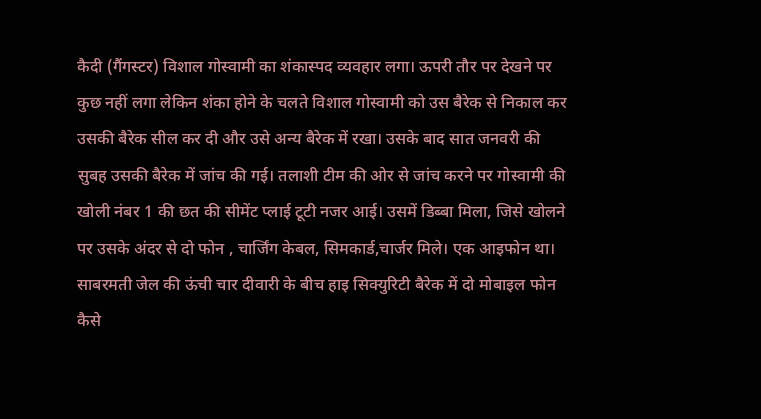कैदी (गैंगस्टर) विशाल गोस्वामी का शंकास्पद व्यवहार लगा। ऊपरी तौर पर देखने पर कुछ नहीं लगा लेकिन शंका होने के चलते विशाल गोस्वामी को उस बैरेक से निकाल कर उसकी बैरेक सील कर दी और उसे अन्य बैरेक में रखा। उसके बाद सात जनवरी की सुबह उसकी बैरेक में जांच की गई। तलाशी टीम की ओर से जांच करने पर गोस्वामी की खोली नंबर 1 की छत की सीमेंट प्लाई टूटी नजर आई। उसमें डिब्बा मिला, जिसे खोलने पर उसके अंदर से दो फोन , चार्जिंग केबल, सिमकार्ड,चार्जर मिले। एक आइफोन था।
साबरमती जेल की ऊंची चार दीवारी के बीच हाइ सिक्युरिटी बैरेक में दो मोबाइल फोन कैसे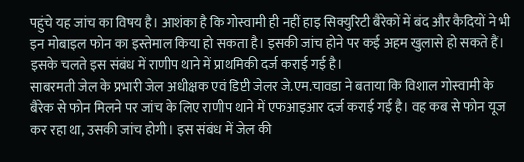पहुंचे यह जांच का विषय है। आशंका है कि गोस्वामी ही नहीं हाइ सिक्युरिटी बैरेकों में बंद और कैदियों ने भी इन मोबाइल फोन का इस्तेमाल किया हो सकता है। इसकी जांच होने पर कई अहम खुलासे हो सकते हैं। इसके चलते इस संबंध में राणीप थाने में प्राथमिकी दर्ज कराई गई है।
साबरमती जेल के प्रभारी जेल अधीक्षक एवं डिप्टी जेलर जे.एम.चावडा ने बताया कि विशाल गोस्वामी के बैरेक से फोन मिलने पर जांच के लिए राणीप थाने में एफआइआर दर्ज कराई गई है। वह कब से फोन यूज कर रहा था, उसकी जांच होगी। इस संबंध में जेल की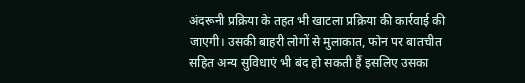अंदरूनी प्रक्रिया के तहत भी खाटला प्रक्रिया की कार्रवाई की जाएगी। उसकी बाहरी लोगों से मुलाकात, फोन पर बातचीत सहित अन्य सुविधाएं भी बंद हो सकती हैं इसलिए उसका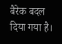बैरेक बदल दिया गया है।